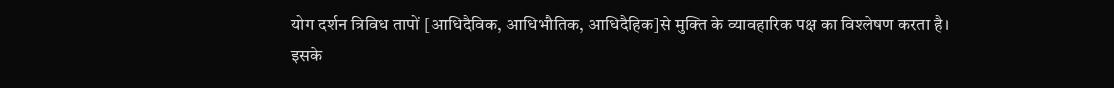योग दर्शन त्रिविध तापों [आधिदैविक, आधिभौतिक, आधिदैहिक]से मुक्ति के व्यावहारिक पक्ष का विश्लेषण करता है। इसके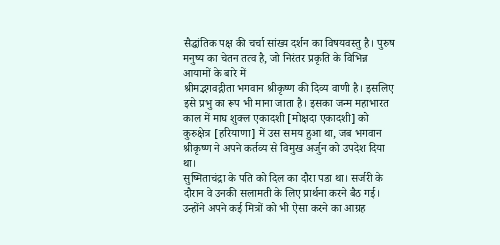सैद्धांतिक पक्ष की चर्चा सांख्य दर्शन का विषयवस्तु है। पुरुष मनुष्य का चेतन तत्व है, जो निरंतर प्रकृति के विभिन्न आयामों के बारे में
श्रीमद्भगवद्गीता भगवान श्रीकृष्ण की दिव्य वाणी है। इसलिए इसे प्रभु का रूप भी माना जाता है। इसका जन्म महाभारत काल में माघ शुक्ल एकादशी [मोक्षदा एकादशी] को कुरुक्षेत्र [हरियाणा] में उस समय हुआ था, जब भगवान श्रीकृष्ण ने अपने कर्तव्य से विमुख अर्जुन को उपदेश दिया था।
सुष्मिताचंद्रा के पति को दिल का दौरा पडा था। सर्जरी के दौरान वे उनकी सलामती के लिए प्रार्थना करने बैठ गई। उन्होंने अपने कई मित्रों को भी ऐसा करने का आग्रह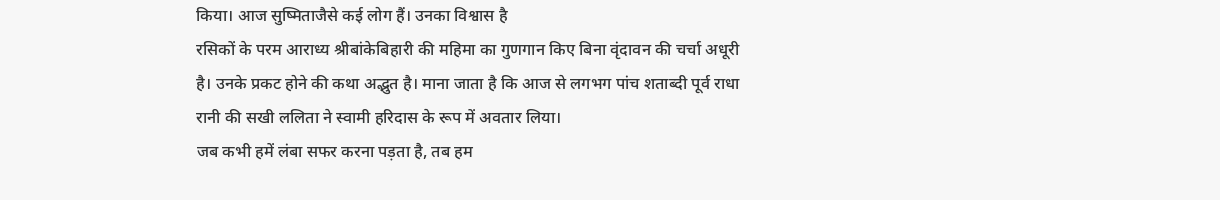किया। आज सुष्मिताजैसे कई लोग हैं। उनका विश्वास है
रसिकों के परम आराध्य श्रीबांकेबिहारी की महिमा का गुणगान किए बिना वृंदावन की चर्चा अधूरी है। उनके प्रकट होने की कथा अद्भुत है। माना जाता है कि आज से लगभग पांच शताब्दी पूर्व राधा रानी की सखी ललिता ने स्वामी हरिदास के रूप में अवतार लिया।
जब कभी हमें लंबा सफर करना पड़ता है, तब हम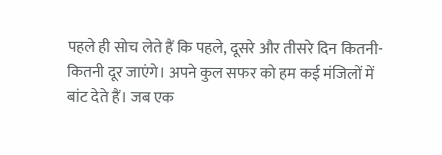पहले ही सोच लेते हैं कि पहले, दूसरे और तीसरे दिन कितनी-कितनी दूर जाएंगे। अपने कुल सफर को हम कई मंजिलों में बांट देते हैं। जब एक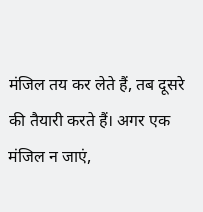मंजिल तय कर लेते हैं, तब दूसरे की तैयारी करते हैं। अगर एक मंजिल न जाएं,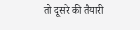तो दूसरे की तैयारी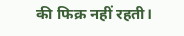की फिक्र नहीं रहती।